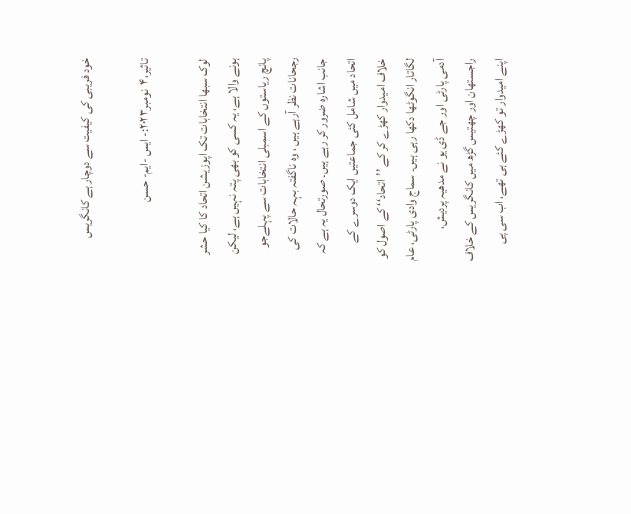خود فریبی کی کیفیت سے دوچار ہے کانگریس

تاثیر،۴  نومبر۲۰۲۳:- ایس -ایم- حسن

لوک سبھا انتخابات تک اپوزیشن اتحاد کا کیا حشر ہونے والا ہے، یہ کسی کو بھی پتہ نہیں ہے، لیکن پانچ ریاستوں کے اسمبلی انتخابات سے پہلےجو رجحانات نظر آرہے ہیں ، وہ ناگفتہ بہہ حالات کی جانب اشارہ ضرور کر رہے ہیں۔ صورتحال یہ ہے کہ اتحاد میں شامل کئی جماعتیں ایک دوسرے کے خلاف امیدوار کھڑے کر کے ’’اتحاد‘‘ کے اصول کو لگاتار انگوٹھا دکھا رہی ہیں۔ سماج وادی پارٹی، عام آدمی پارٹی اور جے ڈی یو نے مدھیہ پردیش، راجستھان اور چھتیس گڑھ میں کانگریس کے خلاف اپنے امیدوار تو کھڑے کئے ہی تھے، اب سی پی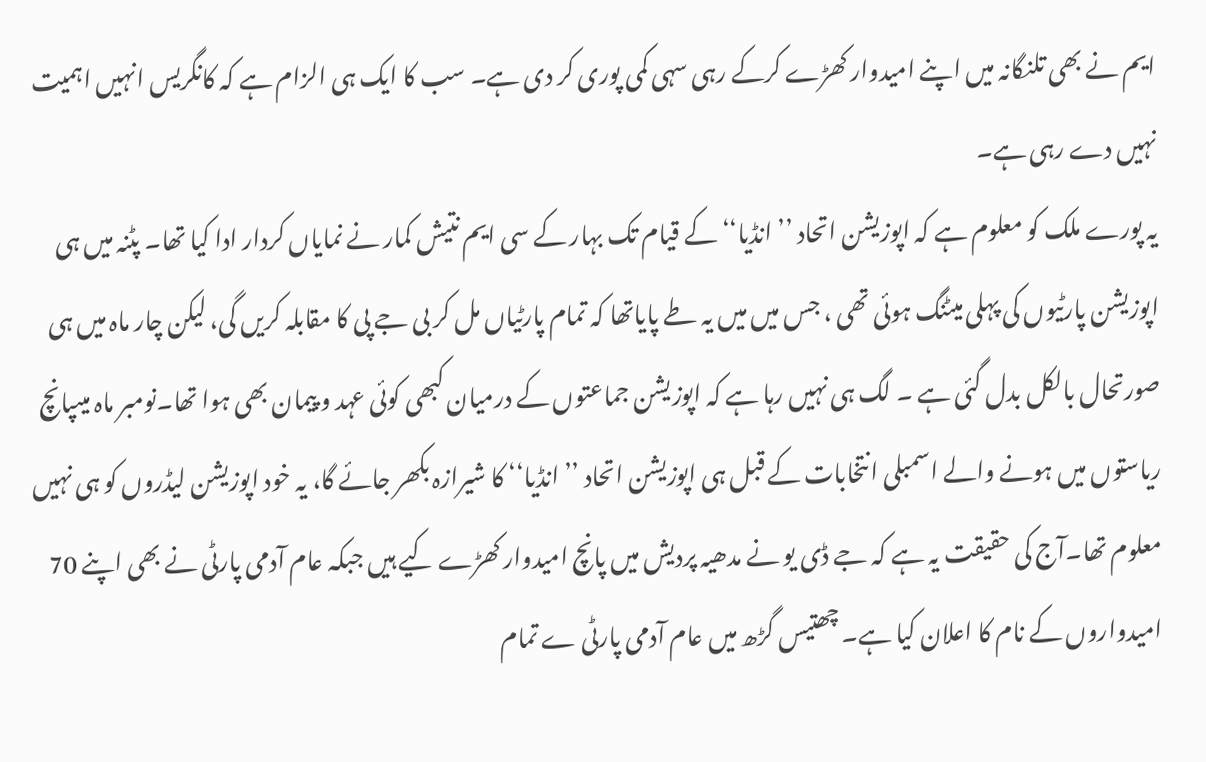ایم نے بھی تلنگانہ میں اپنے امیدوار کھڑے کرکے رہی سہی کمی پوری کر دی ہے۔ سب کا ایک ہی الزام ہے کہ کانگریس انہیں اہمیت نہیں دے رہی ہے۔
یہ پورے ملک کو معلوم ہے کہ اپوزیشن اتحاد ’’ انڈیا‘‘ کے قیام تک بہار کے سی ایم نتیش کمار نے نمایاں کردار ادا کیا تھا۔ پٹنہ میں ہی اپوزیشن پارٹیوں کی پہلی میٹنگ ہوئی تھی ، جس میں میں یہ طے پایاتھا کہ تمام پارٹیاں مل کر بی جے پی کا مقابلہ کریں گی، لیکن چار ماہ میں ہی صورتحال بالکل بدل گئی ہے ۔ لگ ہی نہیں رہا ہے کہ اپوزیشن جماعتوں کے درمیان کبھی کوئی عہد و پیمان بھی ہوا تھا۔نومبر ماہ میںپانچ ریاستوں میں ہونے والے اسمبلی انتخابات کے قبل ہی اپوزیشن اتحاد ’’ انڈیا‘‘ کا شیرازہ بکھر جائے گا، یہ خود اپوزیشن لیڈروں کو ہی نہیں معلوم تھا۔آج کی حقیقت یہ ہے کہ جے ڈی یو نے مدھیہ پردیش میں پانچ امیدوار کھڑے کیے ہیں جبکہ عام آدمی پارٹی نے بھی اپنے 70 امیدواروں کے نام کا اعلان کیا ہے۔ چھتیس گڑھ میں عام آدمی پارٹی ے تمام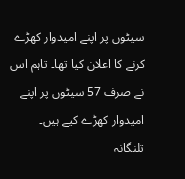سیٹوں پر اپنے امیدوار کھڑے کرنے کا اعلان کیا تھا۔ تاہم اس نے صرف 57 سیٹوں پر اپنے امیدوار کھڑے کیے ہیں۔ تلنگانہ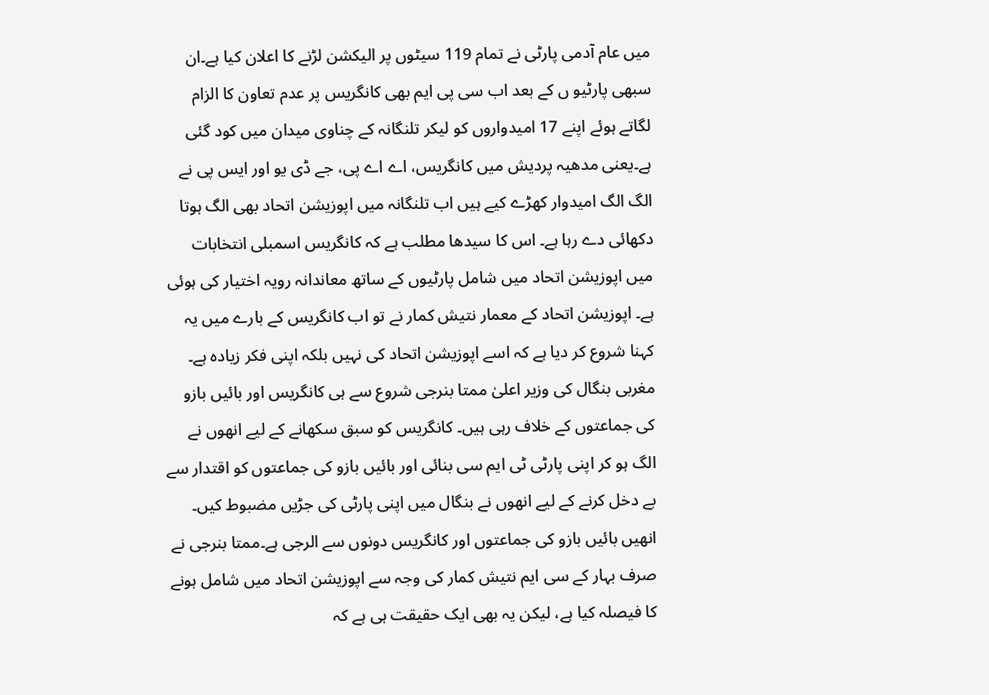میں عام آدمی پارٹی نے تمام 119 سیٹوں پر الیکشن لڑنے کا اعلان کیا ہے۔ان سبھی پارٹیو ں کے بعد اب سی پی ایم بھی کانگریس پر عدم تعاون کا الزام لگاتے ہوئے اپنے 17 امیدواروں کو لیکر تلنگانہ کے چناوی میدان میں کود گئی ہے۔یعنی مدھیہ پردیش میں کانگریس، اے اے پی، جے ڈی یو اور ایس پی نے الگ الگ امیدوار کھڑے کیے ہیں اب تلنگانہ میں اپوزیشن اتحاد بھی الگ ہوتا دکھائی دے رہا ہے۔ اس کا سیدھا مطلب ہے کہ کانگریس اسمبلی انتخابات میں اپوزیشن اتحاد میں شامل پارٹیوں کے ساتھ معاندانہ رویہ اختیار کی ہوئی ہے۔ اپوزیشن اتحاد کے معمار نتیش کمار نے تو اب کانگریس کے بارے میں یہ کہنا شروع کر دیا ہے کہ اسے اپوزیشن اتحاد کی نہیں بلکہ اپنی فکر زیادہ ہے۔
مغربی بنگال کی وزیر اعلیٰ ممتا بنرجی شروع سے ہی کانگریس اور بائیں بازو کی جماعتوں کے خلاف رہی ہیں۔ کانگریس کو سبق سکھانے کے لیے انھوں نے الگ ہو کر اپنی پارٹی ٹی ایم سی بنائی اور بائیں بازو کی جماعتوں کو اقتدار سے بے دخل کرنے کے لیے انھوں نے بنگال میں اپنی پارٹی کی جڑیں مضبوط کیں۔ انھیں بائیں بازو کی جماعتوں اور کانگریس دونوں سے الرجی ہے۔ممتا بنرجی نے صرف بہار کے سی ایم نتیش کمار کی وجہ سے اپوزیشن اتحاد میں شامل ہونے کا فیصلہ کیا ہے، لیکن یہ بھی ایک حقیقت ہی ہے کہ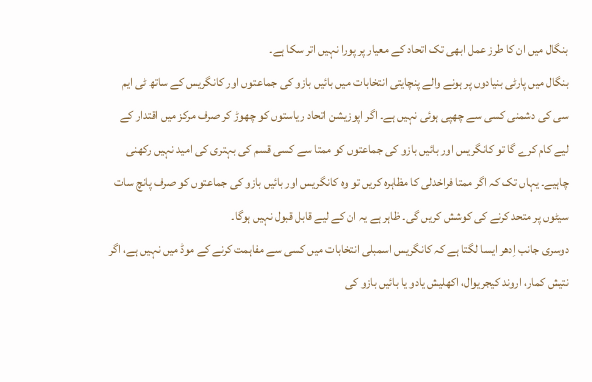بنگال میں ان کا طرز عمل ابھی تک اتحاد کے معیار پر پورا نہیں اتر سکا ہے۔
بنگال میں پارٹی بنیادوں پر ہونے والے پنچایتی انتخابات میں بائیں بازو کی جماعتوں اور کانگریس کے ساتھ ٹی ایم سی کی دشمنی کسی سے چھپی ہوئی نہیں ہے۔ اگر اپوزیشن اتحاد ریاستوں کو چھوڑ کر صرف مرکز میں اقتدار کے لیے کام کرے گا تو کانگریس اور بائیں بازو کی جماعتوں کو ممتا سے کسی قسم کی بہتری کی امید نہیں رکھنی چاہیے۔ یہاں تک کہ اگر ممتا فراخدلی کا مظاہرہ کریں تو وہ کانگریس اور بائیں بازو کی جماعتوں کو صرف پانچ سات سیٹوں پر متحد کرنے کی کوشش کریں گی۔ ظاہر ہے یہ ان کے لیے قابل قبول نہیں ہوگا۔
دوسری جانب اِدھر ایسا لگتا ہے کہ کانگریس اسمبلی انتخابات میں کسی سے مفاہمت کرنے کے موڈ میں نہیں ہے، اگر نتیش کمار، اروند کیجریوال، اکھلیش یادو یا بائیں بازو کی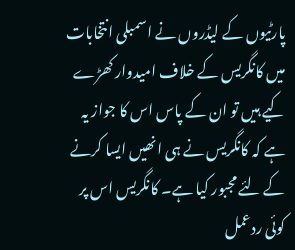پارٹیوں کے لیڈروں نے اسمبلی انتخابات میں کانگریس کے خلاف امیدوار کھڑے کیے ہیں تو ان کے پاس اس کا جواز یہ ہے کہ کانگریس نے ہی انھیں ایسا کرنے کے لئے مجبور کیا ہے۔ کانگریس اس پر کوئی ردعمل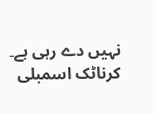نہیں دے رہی ہے۔ کرناٹک اسمبلی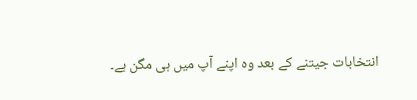انتخابات جیتنے کے بعد وہ اپنے آپ میں ہی مگن ہے۔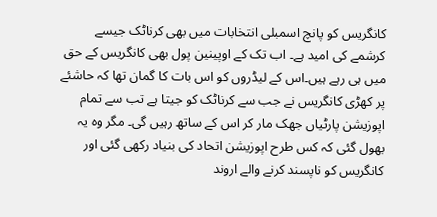کانگریس کو پانچ اسمبلی انتخابات میں بھی کرناٹک جیسے کرشمے کی امید ہے۔ اب تک کے اوپینین پول بھی کانگریس کے حق میں ہی رہے ہیں۔اس کے لیڈروں کو اس بات کا گمان تھا کہ حاشئے پر کھڑی کانگریس نے جب سے کرناٹک کو جیتا ہے تب سے تمام اپوزیشن پارٹیاں جھک مار کر اس کے ساتھ رہیں گی۔ مگر وہ یہ بھول گئی کہ کس طرح اپوزیشن اتحاد کی بنیاد رکھی گئی اور کانگریس کو ناپسند کرنے والے اروند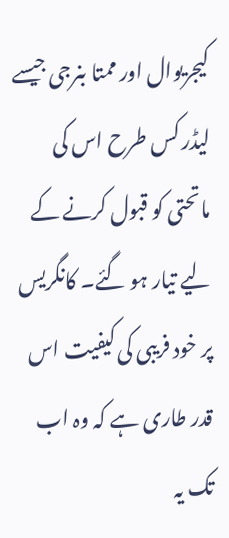کیجریوال اور ممتا بنرجی جیسے لیڈر کس طرح اس کی ماتحتی کو قبول کرنے کے لیے تیار ہو گئے۔ کانگریس پر خود فریبی کی کیفیت اس قدر طاری ہے کہ وہ اب تک یہ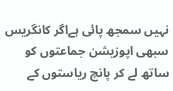نہیں سمجھ پائی ہےاگر کانگریس سبھی اپوزیشن جماعتوں کو ساتھ لے کر پانچ ریاستوں کے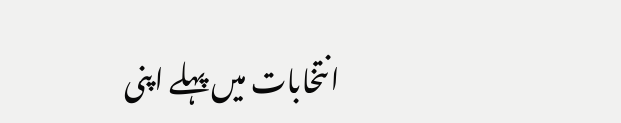انتخابات میں پہلے اپنی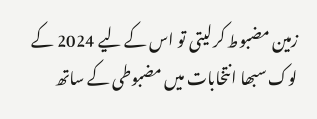زمین مضبوط کر لیتی تو اس کے لیے 2024 کے لوک سبھا انتخابات میں مضبوطی کے ساتھ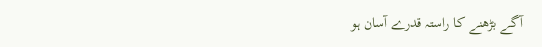آگے بڑھنے کا راستہ قدرے آسان ہو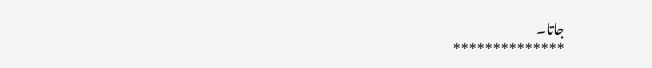جاتا۔
**************